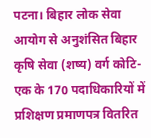पटना। बिहार लोक सेवा आयोग से अनुशंसित बिहार कृषि सेवा (शष्य) वर्ग कोटि-एक के 170 पदाधिकारियों में प्रशिक्षण प्रमाणपत्र वितरित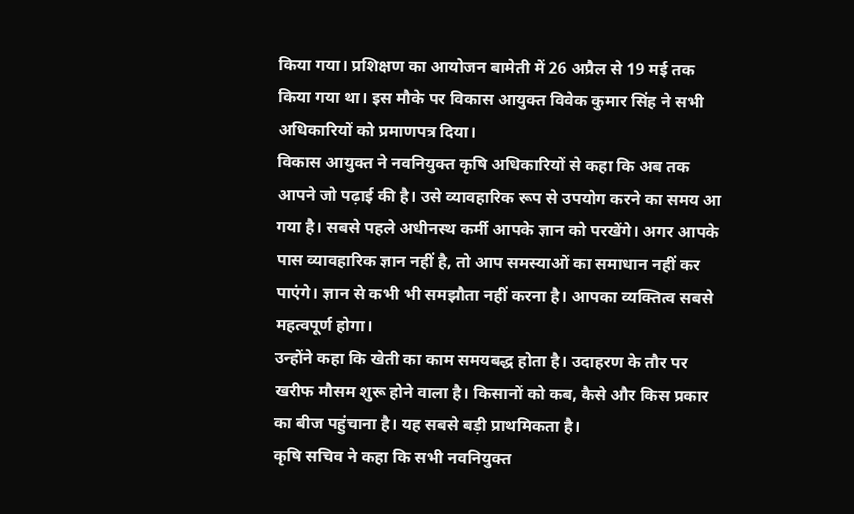किया गया। प्रशिक्षण का आयोजन बामेती में 26 अप्रैल से 19 मई तक किया गया था। इस मौके पर विकास आयुक्त विवेक कुमार सिंह ने सभी अधिकारियों को प्रमाणपत्र दिया।
विकास आयुक्त ने नवनियुक्त कृषि अधिकारियों से कहा कि अब तक आपने जो पढ़ाई की है। उसे व्यावहारिक रूप से उपयोग करने का समय आ गया है। सबसे पहले अधीनस्थ कर्मी आपके ज्ञान को परखेंगे। अगर आपके पास व्यावहारिक ज्ञान नहीं है, तो आप समस्याओं का समाधान नहीं कर पाएंगे। ज्ञान से कभी भी समझौता नहीं करना है। आपका व्यक्तित्व सबसे महत्वपूर्ण होगा।
उन्होंने कहा कि खेती का काम समयबद्ध होता है। उदाहरण के तौर पर खरीफ मौसम शुरू होने वाला है। किसानों को कब, कैसे और किस प्रकार का बीज पहुंचाना है। यह सबसे बड़ी प्राथमिकता है।
कृषि सचिव ने कहा कि सभी नवनियुक्त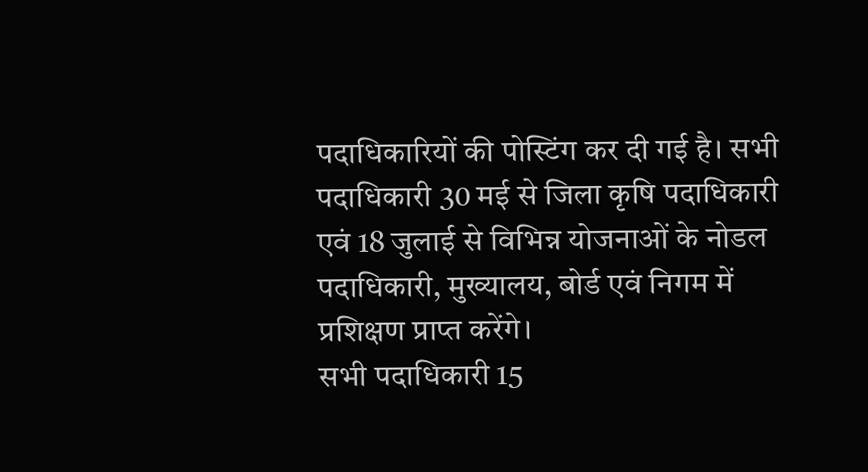पदाधिकारियों की पोस्टिंग कर दी गई है। सभी पदाधिकारी 30 मई से जिला कृषि पदाधिकारी एवं 18 जुलाई से विभिन्न योजनाओं के नोडल पदाधिकारी, मुख्यालय, बोर्ड एवं निगम में प्रशिक्षण प्राप्त करेंगे।
सभी पदाधिकारी 15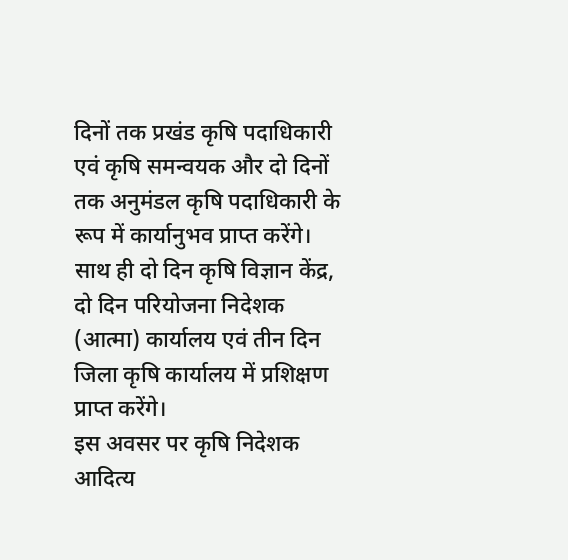दिनों तक प्रखंड कृषि पदाधिकारी एवं कृषि समन्वयक और दो दिनों तक अनुमंडल कृषि पदाधिकारी के रूप में कार्यानुभव प्राप्त करेंगे। साथ ही दो दिन कृषि विज्ञान केंद्र, दो दिन परियोजना निदेशक (आत्मा) कार्यालय एवं तीन दिन जिला कृषि कार्यालय में प्रशिक्षण प्राप्त करेंगे।
इस अवसर पर कृषि निदेशक आदित्य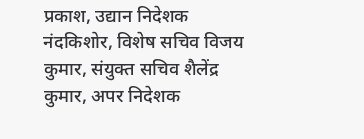प्रकाश, उद्यान निदेशक नंदकिशोर, विशेष सचिव विजय कुमार, संयुक्त सचिव शैलेंद्र कुमार, अपर निदेशक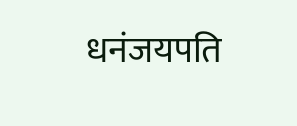धनंजयपति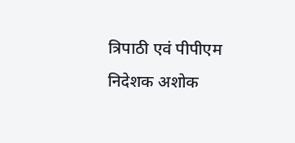त्रिपाठी एवं पीपीएम निदेशक अशोक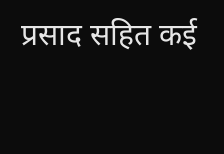प्रसाद सहित कई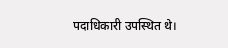पदाधिकारी उपस्थित थे।